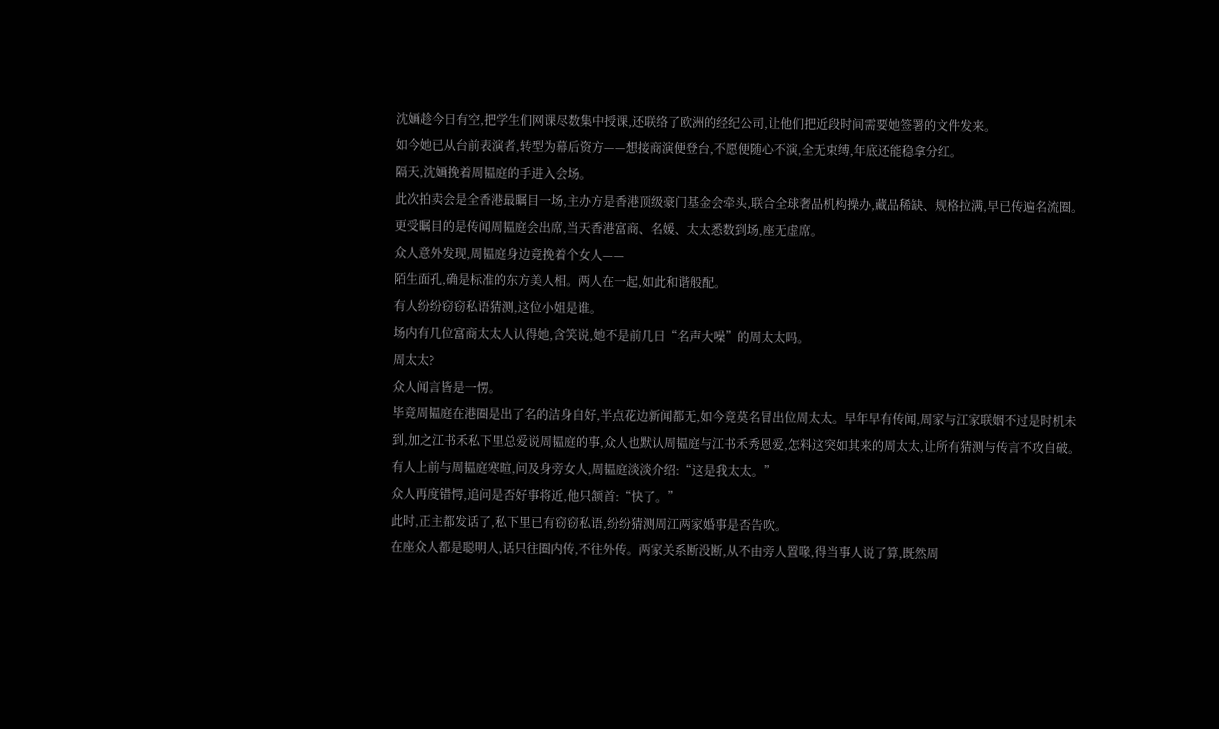沈婳趁今日有空,把学生们网课尽数集中授课,还联络了欧洲的经纪公司,让他们把近段时间需要她签署的文件发来。
如今她已从台前表演者,转型为幕后资方——想接商演便登台,不愿便随心不演,全无束缚,年底还能稳拿分红。
隔天,沈婳挽着周韫庭的手进入会场。
此次拍卖会是全香港最瞩目一场,主办方是香港顶级豪门基金会牵头,联合全球奢品机构操办,藏品稀缺、规格拉满,早已传遍名流圈。
更受瞩目的是传闻周韫庭会出席,当天香港富商、名媛、太太悉数到场,座无虚席。
众人意外发现,周韫庭身边竟挽着个女人——
陌生面孔,确是标准的东方美人相。两人在一起,如此和谐般配。
有人纷纷窃窃私语猜测,这位小姐是谁。
场内有几位富商太太人认得她,含笑说,她不是前几日“名声大噪”的周太太吗。
周太太?
众人闻言皆是一愣。
毕竟周韫庭在港圈是出了名的洁身自好,半点花边新闻都无,如今竟莫名冒出位周太太。早年早有传闻,周家与江家联姻不过是时机未到,加之江书禾私下里总爱说周韫庭的事,众人也默认周韫庭与江书禾秀恩爱,怎料这突如其来的周太太,让所有猜测与传言不攻自破。
有人上前与周韫庭寒暄,问及身旁女人,周韫庭淡淡介绍:“这是我太太。”
众人再度错愕,追问是否好事将近,他只颔首:“快了。”
此时,正主都发话了,私下里已有窃窃私语,纷纷猜测周江两家婚事是否告吹。
在座众人都是聪明人,话只往圈内传,不往外传。两家关系断没断,从不由旁人置喙,得当事人说了算,既然周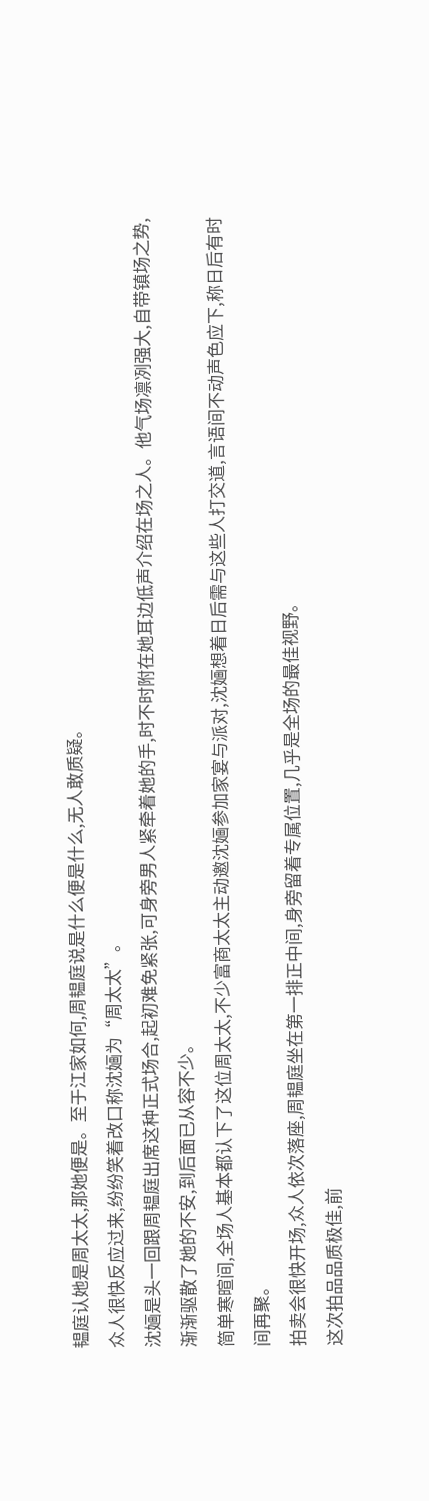韫庭认她是周太太,那她便是。至于江家如何,周韫庭说是什么便是什么,无人敢质疑。
众人很快反应过来,纷纷笑着改口称沈婳为“周太太”。
沈婳是头一回跟周韫庭出席这种正式场合,起初难免紧张,可身旁男人紧牵着她的手,时不时附在她耳边低声介绍在场之人。他气场凛冽强大,自带镇场之势,渐渐驱散了她的不安,到后面已从容不少。
简单寒暄间,全场人基本都认下了这位周太太,不少富商太太主动邀沈婳参加家宴与派对,沈婳想着日后需与这些人打交道,言语间不动声色应下,称日后有时间再聚。
拍卖会很快开场,众人依次落座,周韫庭坐在第一排正中间,身旁留着专属位置,几乎是全场的最佳视野。
这次拍品品质极佳,前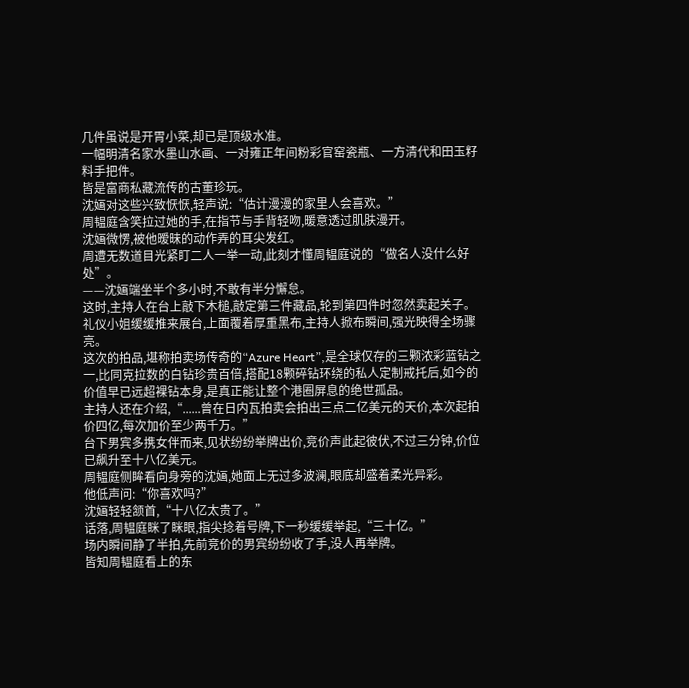几件虽说是开胃小菜,却已是顶级水准。
一幅明清名家水墨山水画、一对雍正年间粉彩官窑瓷瓶、一方清代和田玉籽料手把件。
皆是富商私藏流传的古董珍玩。
沈婳对这些兴致恹恹,轻声说:“估计漫漫的家里人会喜欢。”
周韫庭含笑拉过她的手,在指节与手背轻吻,暖意透过肌肤漫开。
沈婳微愣,被他暧昧的动作弄的耳尖发红。
周遭无数道目光紧盯二人一举一动,此刻才懂周韫庭说的“做名人没什么好处”。
——沈婳端坐半个多小时,不敢有半分懈怠。
这时,主持人在台上敲下木槌,敲定第三件藏品,轮到第四件时忽然卖起关子。
礼仪小姐缓缓推来展台,上面覆着厚重黑布,主持人掀布瞬间,强光映得全场骤亮。
这次的拍品,堪称拍卖场传奇的“Azure Heart”,是全球仅存的三颗浓彩蓝钻之一,比同克拉数的白钻珍贵百倍,搭配18颗碎钻环绕的私人定制戒托后,如今的价值早已远超裸钻本身,是真正能让整个港圈屏息的绝世孤品。
主持人还在介绍,“......曾在日内瓦拍卖会拍出三点二亿美元的天价,本次起拍价四亿,每次加价至少两千万。”
台下男宾多携女伴而来,见状纷纷举牌出价,竞价声此起彼伏,不过三分钟,价位已飙升至十八亿美元。
周韫庭侧眸看向身旁的沈婳,她面上无过多波澜,眼底却盛着柔光异彩。
他低声问:“你喜欢吗?”
沈婳轻轻颔首,“十八亿太贵了。”
话落,周韫庭眯了眯眼,指尖捻着号牌,下一秒缓缓举起,“三十亿。”
场内瞬间静了半拍,先前竞价的男宾纷纷收了手,没人再举牌。
皆知周韫庭看上的东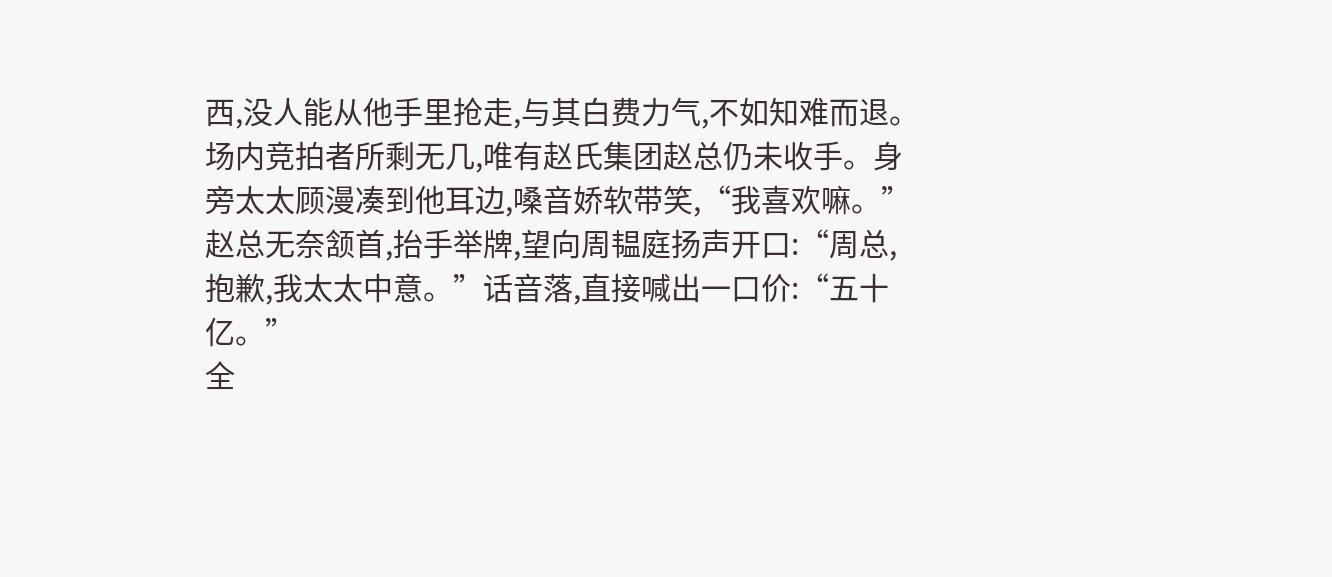西,没人能从他手里抢走,与其白费力气,不如知难而退。
场内竞拍者所剩无几,唯有赵氏集团赵总仍未收手。身旁太太顾漫凑到他耳边,嗓音娇软带笑,“我喜欢嘛。”
赵总无奈颔首,抬手举牌,望向周韫庭扬声开口:“周总,抱歉,我太太中意。”话音落,直接喊出一口价:“五十亿。”
全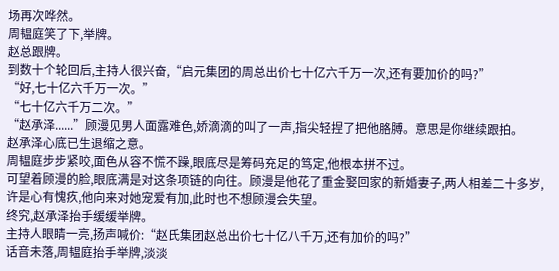场再次哗然。
周韫庭笑了下,举牌。
赵总跟牌。
到数十个轮回后,主持人很兴奋,“启元集团的周总出价七十亿六千万一次,还有要加价的吗?”
“好,七十亿六千万一次。”
“七十亿六千万二次。”
“赵承泽......”顾漫见男人面露难色,娇滴滴的叫了一声,指尖轻捏了把他胳膊。意思是你继续跟拍。
赵承泽心底已生退缩之意。
周韫庭步步紧咬,面色从容不慌不躁,眼底尽是筹码充足的笃定,他根本拼不过。
可望着顾漫的脸,眼底满是对这条项链的向往。顾漫是他花了重金娶回家的新婚妻子,两人相差二十多岁,许是心有愧疚,他向来对她宠爱有加,此时也不想顾漫会失望。
终究,赵承泽抬手缓缓举牌。
主持人眼睛一亮,扬声喊价:“赵氏集团赵总出价七十亿八千万,还有加价的吗?”
话音未落,周韫庭抬手举牌,淡淡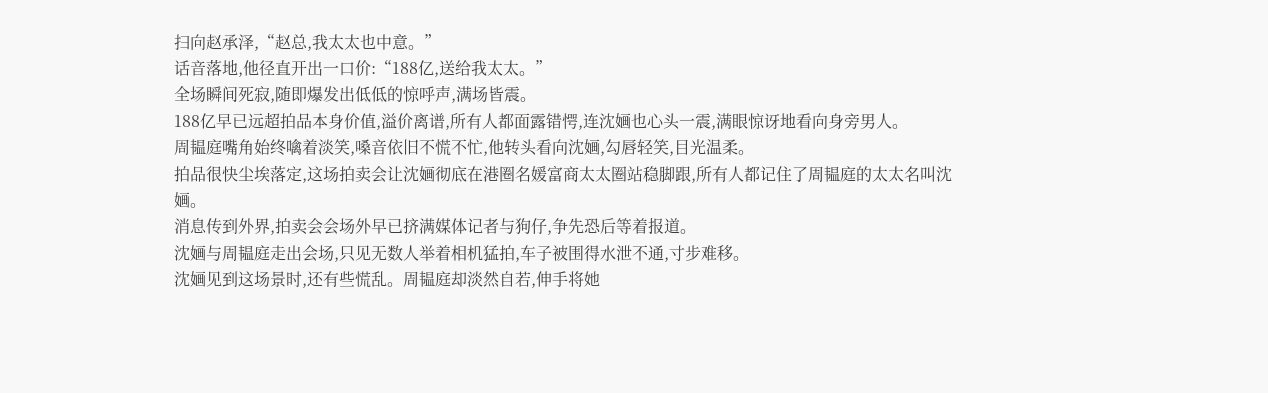扫向赵承泽,“赵总,我太太也中意。”
话音落地,他径直开出一口价:“188亿,送给我太太。”
全场瞬间死寂,随即爆发出低低的惊呼声,满场皆震。
188亿早已远超拍品本身价值,溢价离谱,所有人都面露错愕,连沈婳也心头一震,满眼惊讶地看向身旁男人。
周韫庭嘴角始终噙着淡笑,嗓音依旧不慌不忙,他转头看向沈婳,勾唇轻笑,目光温柔。
拍品很快尘埃落定,这场拍卖会让沈婳彻底在港圈名媛富商太太圈站稳脚跟,所有人都记住了周韫庭的太太名叫沈婳。
消息传到外界,拍卖会会场外早已挤满媒体记者与狗仔,争先恐后等着报道。
沈婳与周韫庭走出会场,只见无数人举着相机猛拍,车子被围得水泄不通,寸步难移。
沈婳见到这场景时,还有些慌乱。周韫庭却淡然自若,伸手将她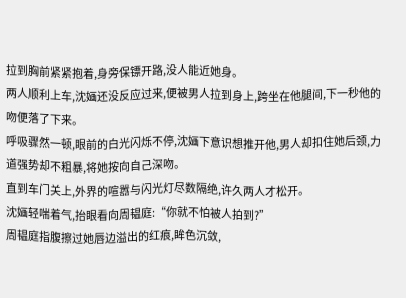拉到胸前紧紧抱着,身旁保镖开路,没人能近她身。
两人顺利上车,沈婳还没反应过来,便被男人拉到身上,跨坐在他腿间,下一秒他的吻便落了下来。
呼吸骤然一顿,眼前的白光闪烁不停,沈婳下意识想推开他,男人却扣住她后颈,力道强势却不粗暴,将她按向自己深吻。
直到车门关上,外界的喧嚣与闪光灯尽数隔绝,许久两人才松开。
沈婳轻喘着气,抬眼看向周韫庭:“你就不怕被人拍到?”
周韫庭指腹擦过她唇边溢出的红痕,眸色沉敛,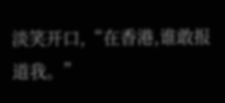淡笑开口,“在香港,谁敢报道我。”